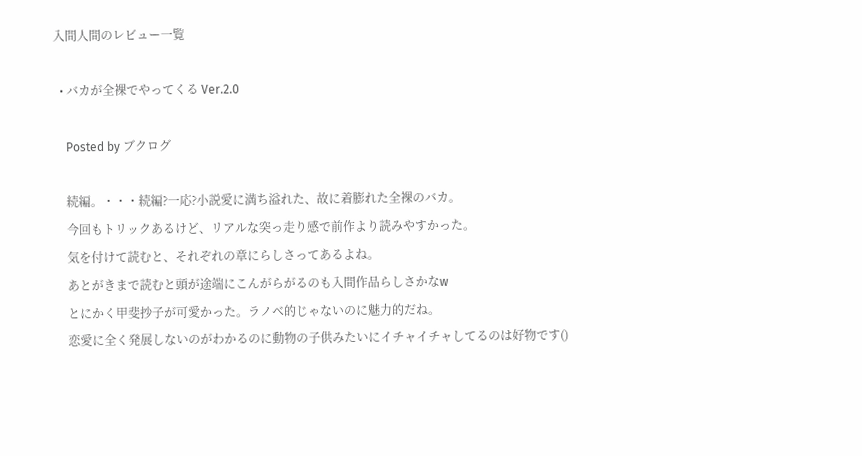入間人間のレビュー一覧

  • バカが全裸でやってくる Ver.2.0

    Posted by ブクログ

    続編。・・・続編?一応?小説愛に満ち溢れた、故に着膨れた全裸のバカ。
    今回もトリックあるけど、リアルな突っ走り感で前作より読みやすかった。
    気を付けて読むと、それぞれの章にらしさってあるよね。
    あとがきまで読むと頭が途端にこんがらがるのも入間作品らしさかなw
    とにかく甲斐抄子が可愛かった。ラノベ的じゃないのに魅力的だね。
    恋愛に全く発展しないのがわかるのに動物の子供みたいにイチャイチャしてるのは好物です()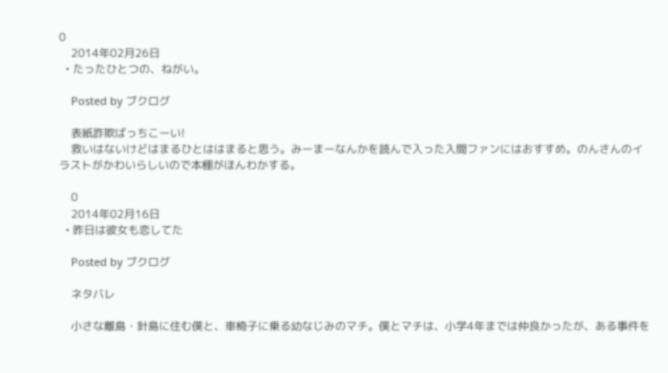0
    2014年02月26日
  • たったひとつの、ねがい。

    Posted by ブクログ

    表紙詐欺ばっちこーい!
    救いはないけどはまるひとははまると思う。みーまーなんかを読んで入った入間ファンにはおすすめ。のんさんのイラストがかわいらしいので本棚がほんわかする。

    0
    2014年02月16日
  • 昨日は彼女も恋してた

    Posted by ブクログ

    ネタバレ

    小さな離島・針島に住む僕と、車椅子に乗る幼なじみのマチ。僕とマチは、小学4年までは仲良かったが、ある事件を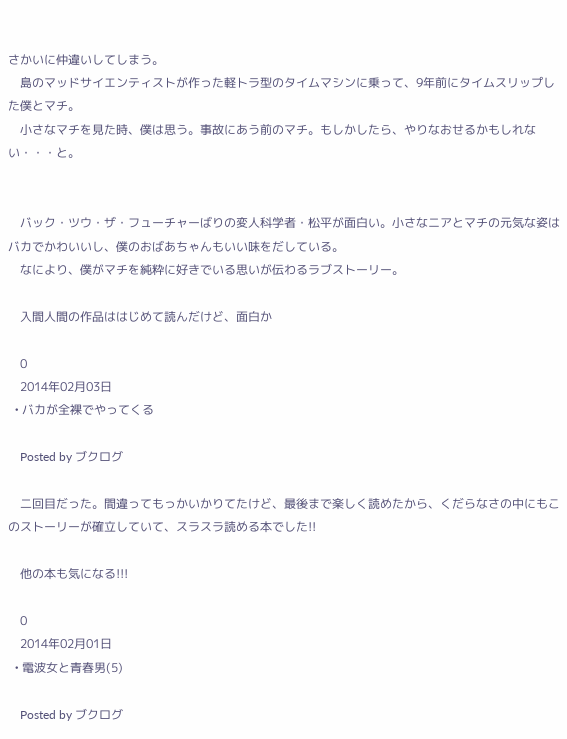さかいに仲違いしてしまう。
    島のマッドサイエンティストが作った軽トラ型のタイムマシンに乗って、9年前にタイムスリップした僕とマチ。
    小さなマチを見た時、僕は思う。事故にあう前のマチ。もしかしたら、やりなおせるかもしれない・・・と。


    バック・ツウ・ザ・フューチャーばりの変人科学者・松平が面白い。小さなニアとマチの元気な姿はバカでかわいいし、僕のおばあちゃんもいい味をだしている。
    なにより、僕がマチを純粋に好きでいる思いが伝わるラブストーリー。

    入間人間の作品ははじめて読んだけど、面白か

    0
    2014年02月03日
  • バカが全裸でやってくる

    Posted by ブクログ

    二回目だった。間違ってもっかいかりてたけど、最後まで楽しく読めたから、くだらなさの中にもこのストーリーが確立していて、スラスラ読める本でした!!

    他の本も気になる!!!

    0
    2014年02月01日
  • 電波女と青春男(5)

    Posted by ブクログ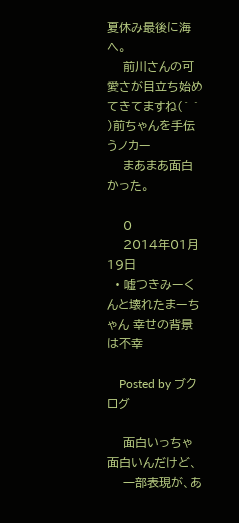夏休み最後に海へ。
    前川さんの可愛さが目立ち始めてきてますね(´ ` )前ちゃんを手伝うノカー
    まあまあ面白かった。

    0
    2014年01月19日
  • 嘘つきみーくんと壊れたまーちゃん 幸せの背景は不幸

    Posted by ブクログ

    面白いっちゃ面白いんだけど、
    一部表現が、あ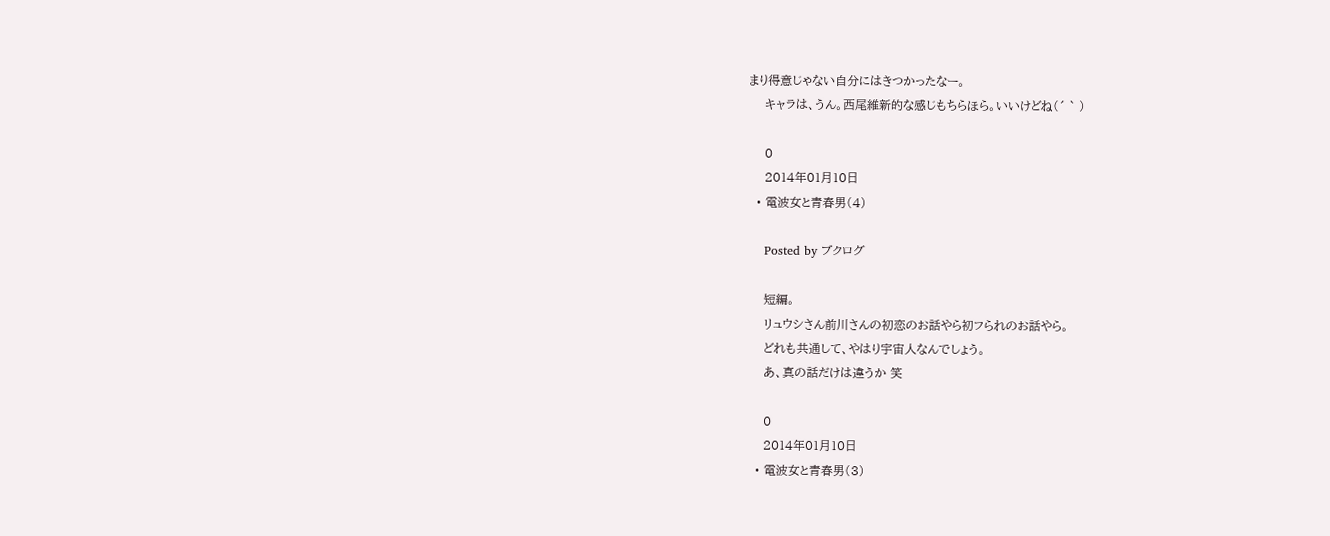まり得意じゃない自分にはきつかったなー。
    キャラは、うん。西尾維新的な感じもちらほら。いいけどね(´ ` )

    0
    2014年01月10日
  • 電波女と青春男(4)

    Posted by ブクログ

    短編。
    リュウシさん前川さんの初恋のお話やら初フられのお話やら。
    どれも共通して、やはり宇宙人なんでしょう。
    あ、真の話だけは違うか 笑

    0
    2014年01月10日
  • 電波女と青春男(3)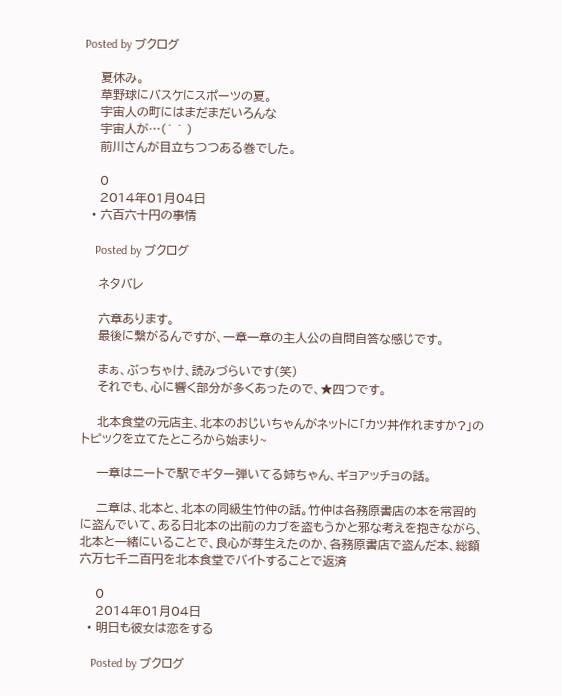Posted by ブクログ

    夏休み。
    草野球にバスケにスポーツの夏。
    宇宙人の町にはまだまだいろんな
    宇宙人が…(´ ` )
    前川さんが目立ちつつある巻でした。

    0
    2014年01月04日
  • 六百六十円の事情

    Posted by ブクログ

    ネタバレ

    六章あります。
    最後に繋がるんですが、一章一章の主人公の自問自答な感じです。

    まぁ、ぶっちゃけ、読みづらいです(笑)
    それでも、心に響く部分が多くあったので、★四つです。

    北本食堂の元店主、北本のおじいちゃんがネットに「カツ丼作れますか?」のトピックを立てたところから始まり~

    一章はニートで駅でギター弾いてる姉ちゃん、ギョアッチョの話。

    二章は、北本と、北本の同級生竹仲の話。竹仲は各務原書店の本を常習的に盗んでいて、ある日北本の出前のカブを盗もうかと邪な考えを抱きながら、北本と一緒にいることで、良心が芽生えたのか、各務原書店で盗んだ本、総額六万七千二百円を北本食堂でバイトすることで返済

    0
    2014年01月04日
  • 明日も彼女は恋をする

    Posted by ブクログ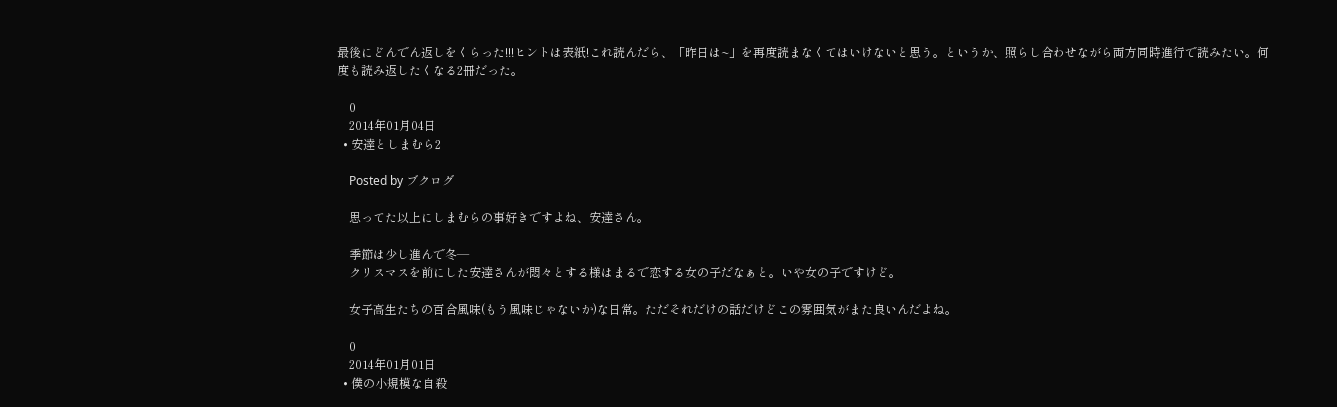最後にどんでん返しをくらった!!!ヒントは表紙!これ読んだら、「昨日は~」を再度読まなくてはいけないと思う。というか、照らし合わせながら両方同時進行で読みたい。何度も読み返したくなる2冊だった。

    0
    2014年01月04日
  • 安達としまむら2

    Posted by ブクログ

    思ってた以上にしまむらの事好きですよね、安達さん。

    季節は少し進んで冬―
    クリスマスを前にした安達さんが悶々とする様はまるで恋する女の子だなぁと。いや女の子ですけど。

    女子高生たちの百合風味(もう風味じゃないか)な日常。ただそれだけの話だけどこの雰囲気がまた良いんだよね。

    0
    2014年01月01日
  • 僕の小規模な自殺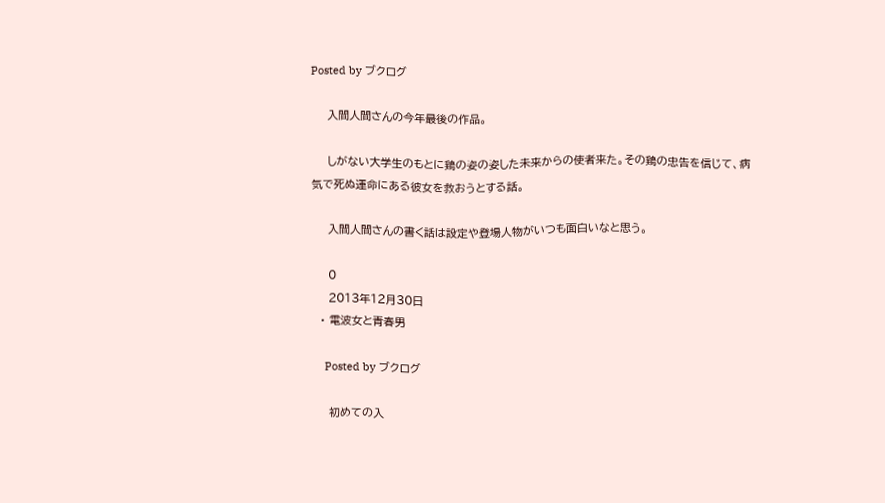Posted by ブクログ

    入間人間さんの今年最後の作品。

    しがない大学生のもとに鶏の姿の姿した未来からの使者来た。その鶏の忠告を信じて、病気で死ぬ運命にある彼女を救おうとする話。

    入間人間さんの書く話は設定や登場人物がいつも面白いなと思う。

    0
    2013年12月30日
  • 電波女と青春男

    Posted by ブクログ

    初めての入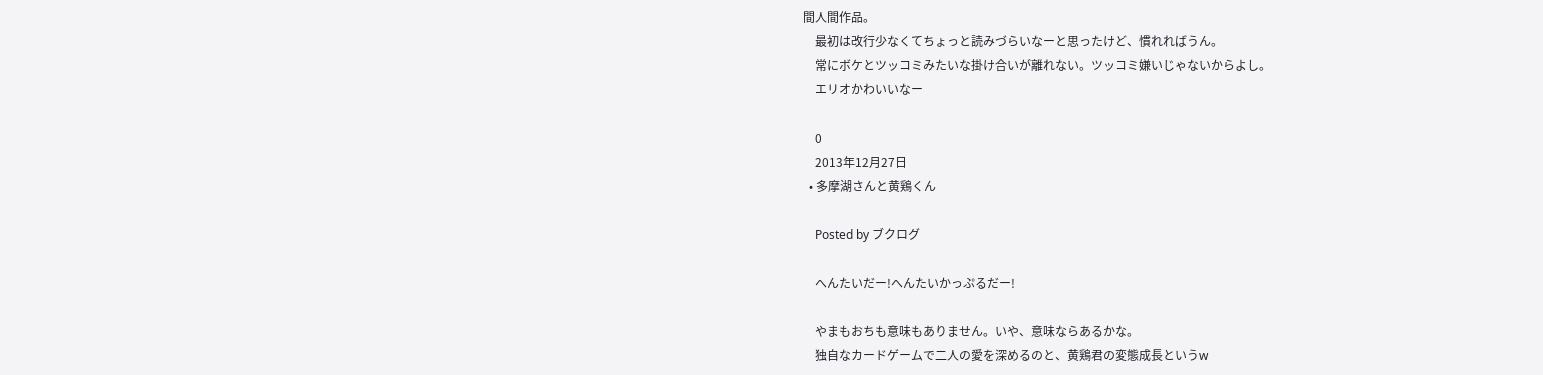間人間作品。
    最初は改行少なくてちょっと読みづらいなーと思ったけど、慣れればうん。
    常にボケとツッコミみたいな掛け合いが離れない。ツッコミ嫌いじゃないからよし。
    エリオかわいいなー

    0
    2013年12月27日
  • 多摩湖さんと黄鶏くん

    Posted by ブクログ

    へんたいだー!へんたいかっぷるだー!

    やまもおちも意味もありません。いや、意味ならあるかな。
    独自なカードゲームで二人の愛を深めるのと、黄鶏君の変態成長というw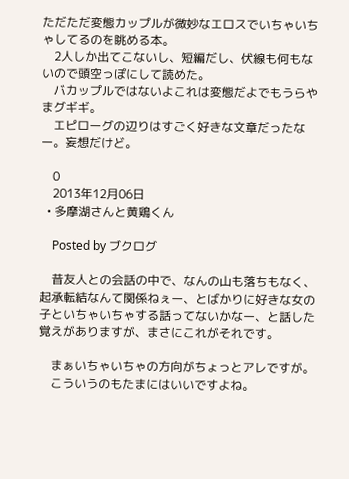ただただ変態カップルが微妙なエロスでいちゃいちゃしてるのを眺める本。
    2人しか出てこないし、短編だし、伏線も何もないので頭空っぽにして読めた。
    バカップルではないよこれは変態だよでもうらやまグギギ。
    エピローグの辺りはすごく好きな文章だったなー。妄想だけど。

    0
    2013年12月06日
  • 多摩湖さんと黄鶏くん

    Posted by ブクログ

    昔友人との会話の中で、なんの山も落ちもなく、起承転結なんて関係ねぇー、とばかりに好きな女の子といちゃいちゃする話ってないかなー、と話した覚えがありますが、まさにこれがそれです。

    まぁいちゃいちゃの方向がちょっとアレですが。
    こういうのもたまにはいいですよね。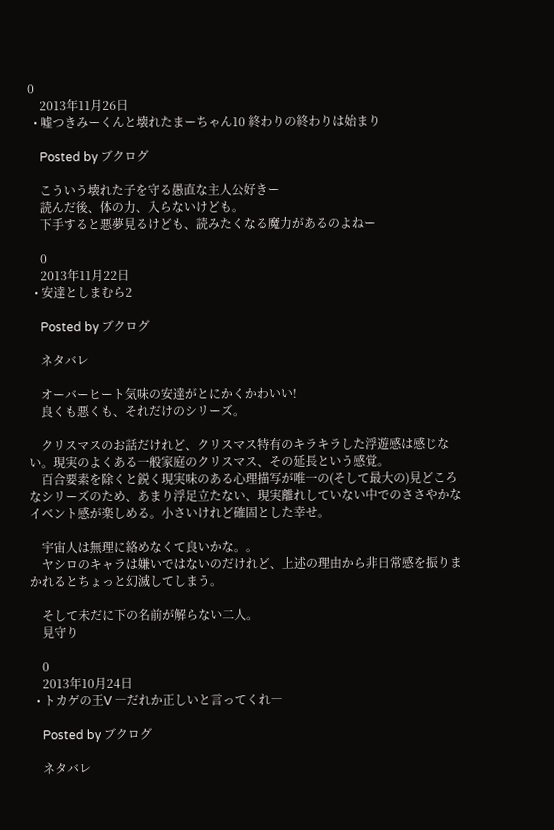0
    2013年11月26日
  • 嘘つきみーくんと壊れたまーちゃん10 終わりの終わりは始まり

    Posted by ブクログ

    こういう壊れた子を守る愚直な主人公好きー
    読んだ後、体の力、入らないけども。
    下手すると悪夢見るけども、読みたくなる魔力があるのよねー

    0
    2013年11月22日
  • 安達としまむら2

    Posted by ブクログ

    ネタバレ

    オーバーヒート気味の安達がとにかくかわいい!
    良くも悪くも、それだけのシリーズ。

    クリスマスのお話だけれど、クリスマス特有のキラキラした浮遊感は感じない。現実のよくある一般家庭のクリスマス、その延長という感覚。
    百合要素を除くと鋭く現実味のある心理描写が唯一の(そして最大の)見どころなシリーズのため、あまり浮足立たない、現実離れしていない中でのささやかなイベント感が楽しめる。小さいけれど確固とした幸せ。

    宇宙人は無理に絡めなくて良いかな。。
    ヤシロのキャラは嫌いではないのだけれど、上述の理由から非日常感を振りまかれるとちょっと幻滅してしまう。

    そして未だに下の名前が解らない二人。
    見守り

    0
    2013年10月24日
  • トカゲの王V ―だれか正しいと言ってくれ―

    Posted by ブクログ

    ネタバレ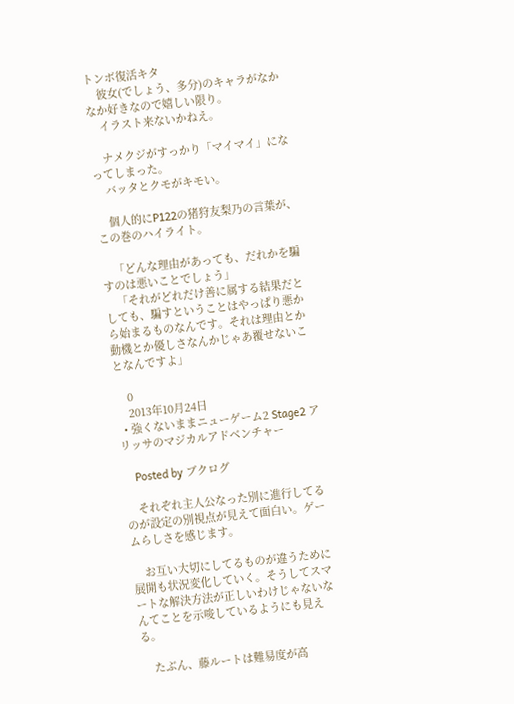トンボ復活キタ
    彼女(でしょう、多分)のキャラがなかなか好きなので嬉しい限り。
    イラスト来ないかねえ。

    ナメクジがすっかり「マイマイ」になってしまった。
    バッタとクモがキモい。

    個人的にP122の猪狩友梨乃の言葉が、この巻のハイライト。

    「どんな理由があっても、だれかを騙すのは悪いことでしょう」
    「それがどれだけ善に属する結果だとしても、騙すということはやっぱり悪から始まるものなんです。それは理由とか動機とか優しさなんかじゃあ覆せないことなんですよ」

    0
    2013年10月24日
  • 強くないままニューゲーム2 Stage2 アリッサのマジカルアドベンチャー

    Posted by ブクログ

    それぞれ主人公なった別に進行してるのが設定の別視点が見えて面白い。ゲームらしさを感じます。

    お互い大切にしてるものが違うために展開も状況変化していく。そうしてスマートな解決方法が正しいわけじゃないなんてことを示唆しているようにも見える。

    たぶん、藤ルートは難易度が高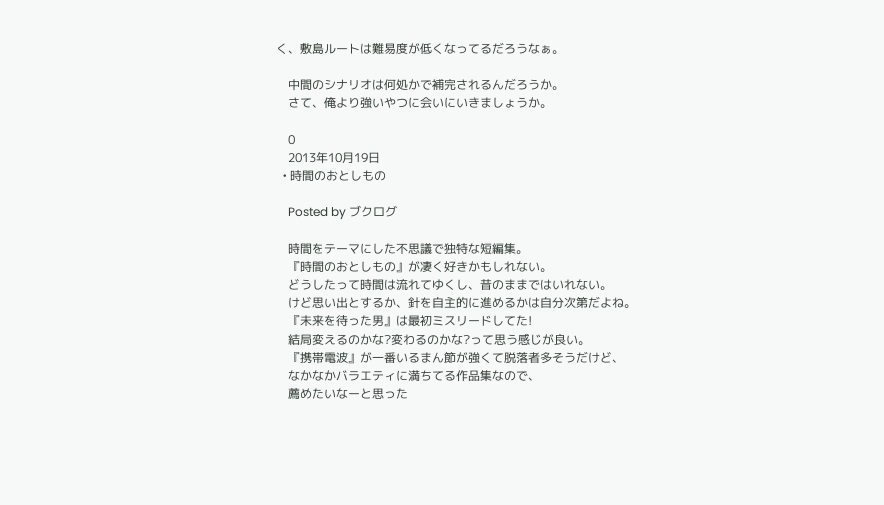く、敷島ルートは難易度が低くなってるだろうなぁ。

    中間のシナリオは何処かで補完されるんだろうか。
    さて、俺より強いやつに会いにいきましょうか。

    0
    2013年10月19日
  • 時間のおとしもの

    Posted by ブクログ

    時間をテーマにした不思議で独特な短編集。
    『時間のおとしもの』が凄く好きかもしれない。
    どうしたって時間は流れてゆくし、昔のままではいれない。
    けど思い出とするか、針を自主的に進めるかは自分次第だよね。
    『未来を待った男』は最初ミスリードしてた!
    結局変えるのかな?変わるのかな?って思う感じが良い。
    『携帯電波』が一番いるまん節が強くて脱落者多そうだけど、
    なかなかバラエティに満ちてる作品集なので、
    薦めたいなーと思った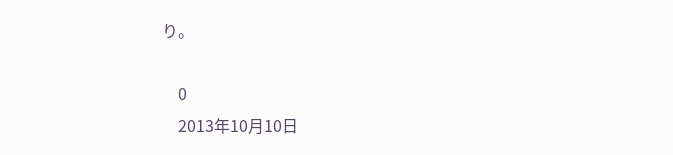り。

    0
    2013年10月10日